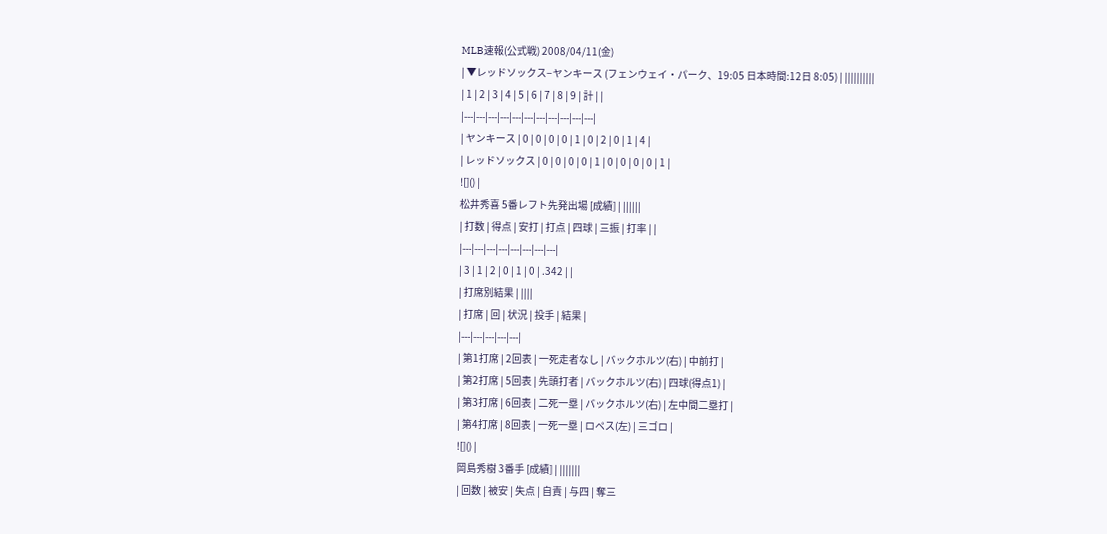MLB速報(公式戦) 2008/04/11(金)
| ▼レッドソックス−ヤンキース (フェンウェイ・パーク、19:05 日本時間:12日 8:05) | ||||||||||
| 1 | 2 | 3 | 4 | 5 | 6 | 7 | 8 | 9 | 計 | |
|---|---|---|---|---|---|---|---|---|---|---|
| ヤンキース | 0 | 0 | 0 | 0 | 1 | 0 | 2 | 0 | 1 | 4 |
| レッドソックス | 0 | 0 | 0 | 0 | 1 | 0 | 0 | 0 | 0 | 1 |
![]() |
松井秀喜 5番レフト先発出場 [成績] | ||||||
| 打数 | 得点 | 安打 | 打点 | 四球 | 三振 | 打率 | |
|---|---|---|---|---|---|---|---|
| 3 | 1 | 2 | 0 | 1 | 0 | .342 | |
| 打席別結果 | ||||
| 打席 | 回 | 状況 | 投手 | 結果 |
|---|---|---|---|---|
| 第1打席 | 2回表 | 一死走者なし | バックホルツ(右) | 中前打 |
| 第2打席 | 5回表 | 先頭打者 | バックホルツ(右) | 四球(得点1) |
| 第3打席 | 6回表 | 二死一塁 | バックホルツ(右) | 左中間二塁打 |
| 第4打席 | 8回表 | 一死一塁 | ロペス(左) | 三ゴロ |
![]() |
岡島秀樹 3番手 [成績] | |||||||
| 回数 | 被安 | 失点 | 自責 | 与四 | 奪三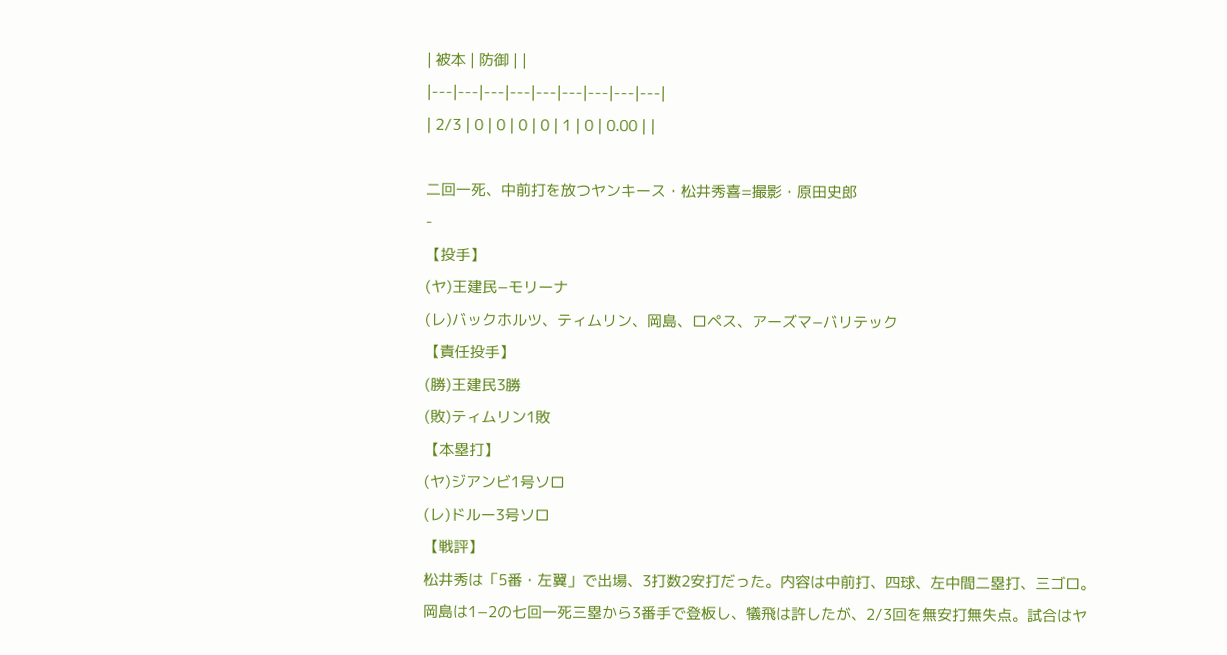| 被本 | 防御 | |
|---|---|---|---|---|---|---|---|---|
| 2/3 | 0 | 0 | 0 | 0 | 1 | 0 | 0.00 | |

二回一死、中前打を放つヤンキース・松井秀喜=撮影・原田史郎
-
【投手】
(ヤ)王建民−モリーナ
(レ)バックホルツ、ティムリン、岡島、ロペス、アーズマ−バリテック
【責任投手】
(勝)王建民3勝
(敗)ティムリン1敗
【本塁打】
(ヤ)ジアンビ1号ソロ
(レ)ドルー3号ソロ
【戦評】
松井秀は「5番・左翼」で出場、3打数2安打だった。内容は中前打、四球、左中間二塁打、三ゴロ。
岡島は1−2の七回一死三塁から3番手で登板し、犠飛は許したが、2/3回を無安打無失点。試合はヤ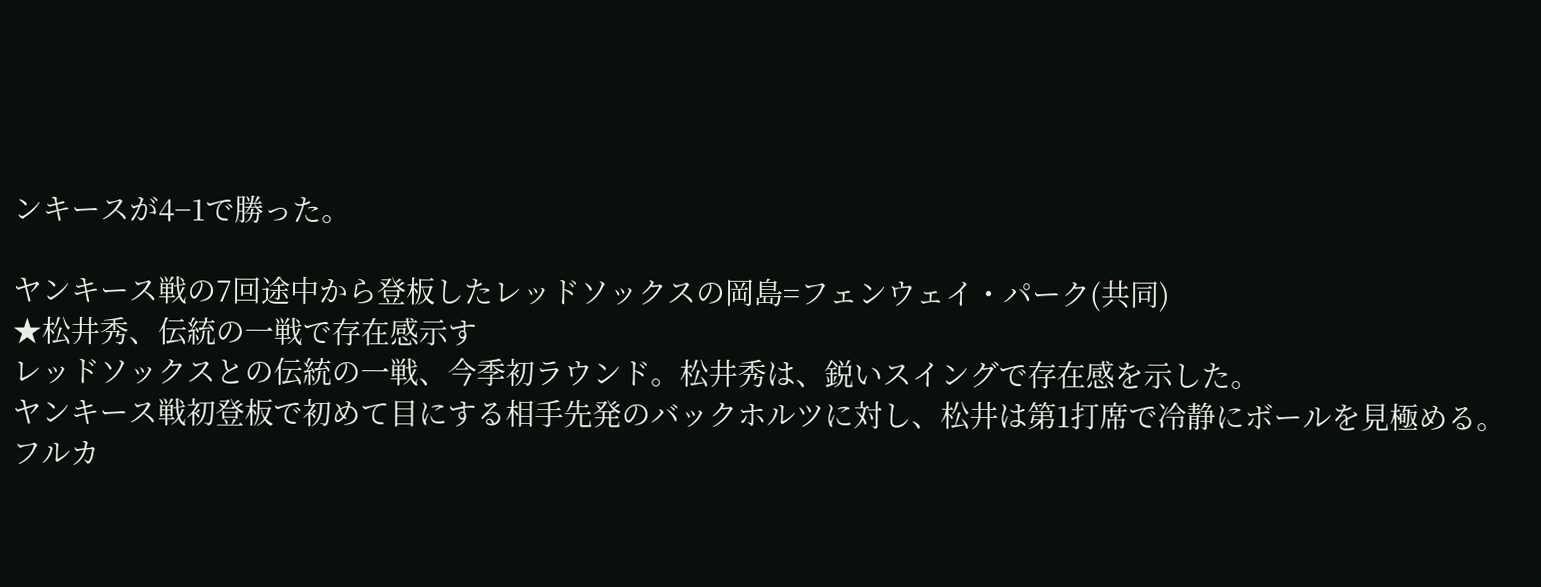ンキースが4−1で勝った。

ヤンキース戦の7回途中から登板したレッドソックスの岡島=フェンウェイ・パーク(共同)
★松井秀、伝統の一戦で存在感示す
レッドソックスとの伝統の一戦、今季初ラウンド。松井秀は、鋭いスイングで存在感を示した。
ヤンキース戦初登板で初めて目にする相手先発のバックホルツに対し、松井は第1打席で冷静にボールを見極める。フルカ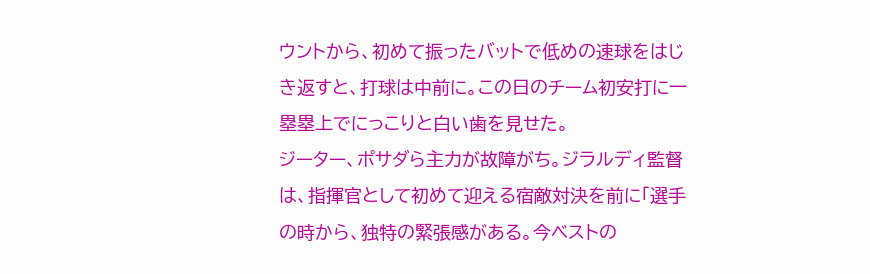ウントから、初めて振ったバットで低めの速球をはじき返すと、打球は中前に。この日のチーム初安打に一塁塁上でにっこりと白い歯を見せた。
ジーター、ポサダら主力が故障がち。ジラルディ監督は、指揮官として初めて迎える宿敵対決を前に「選手の時から、独特の緊張感がある。今ベストの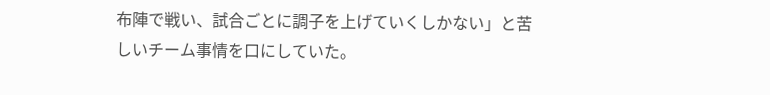布陣で戦い、試合ごとに調子を上げていくしかない」と苦しいチーム事情を口にしていた。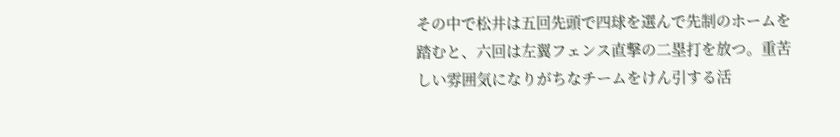その中で松井は五回先頭で四球を選んで先制のホームを踏むと、六回は左翼フェンス直撃の二塁打を放つ。重苦しい雰囲気になりがちなチームをけん引する活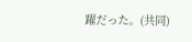躍だった。(共同)